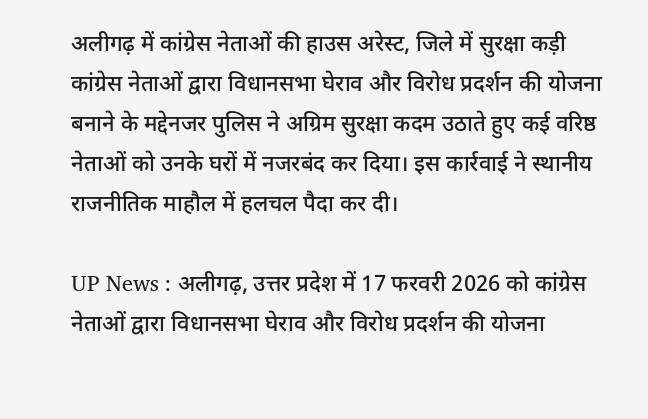अलीगढ़ में कांग्रेस नेताओं की हाउस अरेस्ट, जिले में सुरक्षा कड़ी
कांग्रेस नेताओं द्वारा विधानसभा घेराव और विरोध प्रदर्शन की योजना बनाने के मद्देनजर पुलिस ने अग्रिम सुरक्षा कदम उठाते हुए कई वरिष्ठ नेताओं को उनके घरों में नजरबंद कर दिया। इस कार्रवाई ने स्थानीय राजनीतिक माहौल में हलचल पैदा कर दी।

UP News : अलीगढ़, उत्तर प्रदेश में 17 फरवरी 2026 को कांग्रेस नेताओं द्वारा विधानसभा घेराव और विरोध प्रदर्शन की योजना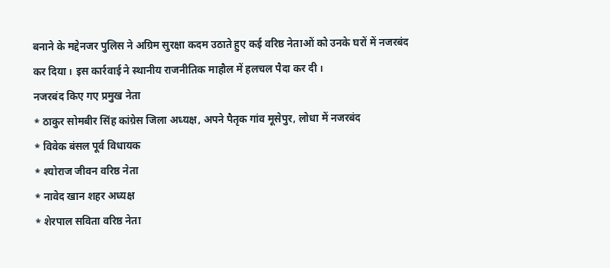बनाने के मद्देनजर पुलिस ने अग्रिम सुरक्षा कदम उठाते हुए कई वरिष्ठ नेताओं को उनके घरों में नजरबंद कर दिया। इस कार्रवाई ने स्थानीय राजनीतिक माहौल में हलचल पैदा कर दी।
नजरबंद किए गए प्रमुख नेता
* ठाकुर सोमबीर सिंह कांग्रेस जिला अध्यक्ष, अपने पैतृक गांव मूसेपुर, लोधा में नजरबंद
* विवेक बंसल पूर्व विधायक
* श्योराज जीवन वरिष्ठ नेता
* नावेद खान शहर अध्यक्ष
* शेरपाल सविता वरिष्ठ नेता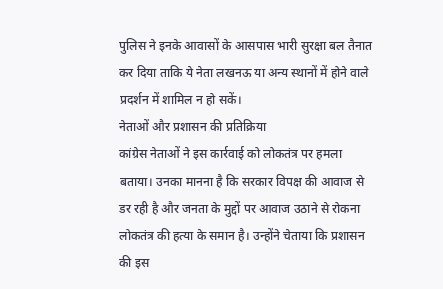पुलिस ने इनके आवासों के आसपास भारी सुरक्षा बल तैनात कर दिया ताकि ये नेता लखनऊ या अन्य स्थानों में होने वाले प्रदर्शन में शामिल न हो सकें।
नेताओं और प्रशासन की प्रतिक्रिया
कांग्रेस नेताओं ने इस कार्रवाई को लोकतंत्र पर हमला बताया। उनका मानना है कि सरकार विपक्ष की आवाज से डर रही है और जनता के मुद्दों पर आवाज उठाने से रोकना लोकतंत्र की हत्या के समान है। उन्होंने चेताया कि प्रशासन की इस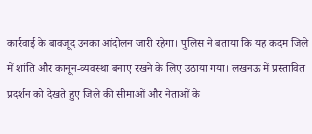कार्रवाई के बावजूद उनका आंदोलन जारी रहेगा। पुलिस ने बताया कि यह कदम जिले में शांति और कानून-व्यवस्था बनाए रखने के लिए उठाया गया। लखनऊ में प्रस्तावित प्रदर्शन को देखते हुए जिले की सीमाओं और नेताओं के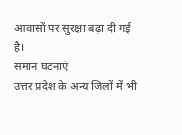आवासों पर सुरक्षा बढ़ा दी गई है।
समान घटनाएं
उत्तर प्रदेश के अन्य जिलों में भी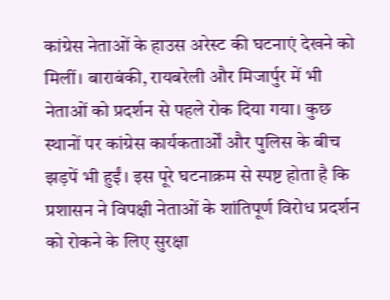कांग्रेस नेताओं के हाउस अरेस्ट की घटनाएं देखने को मिलीं। बाराबंकी, रायबरेली और मिजार्पुर में भी नेताओं को प्रदर्शन से पहले रोक दिया गया। कुछ स्थानों पर कांग्रेस कार्यकतार्ओं और पुलिस के बीच झड़पें भी हुईं। इस पूरे घटनाक्रम से स्पष्ट होता है कि प्रशासन ने विपक्षी नेताओं के शांतिपूर्ण विरोध प्रदर्शन को रोकने के लिए सुरक्षा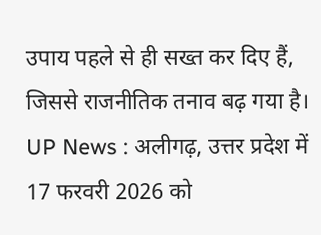उपाय पहले से ही सख्त कर दिए हैं, जिससे राजनीतिक तनाव बढ़ गया है।
UP News : अलीगढ़, उत्तर प्रदेश में 17 फरवरी 2026 को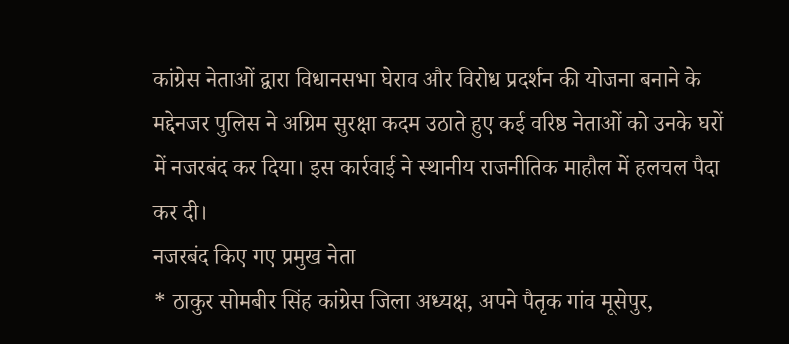कांग्रेस नेताओं द्वारा विधानसभा घेराव और विरोध प्रदर्शन की योजना बनाने के मद्देनजर पुलिस ने अग्रिम सुरक्षा कदम उठाते हुए कई वरिष्ठ नेताओं को उनके घरों में नजरबंद कर दिया। इस कार्रवाई ने स्थानीय राजनीतिक माहौल में हलचल पैदा कर दी।
नजरबंद किए गए प्रमुख नेता
* ठाकुर सोमबीर सिंह कांग्रेस जिला अध्यक्ष, अपने पैतृक गांव मूसेपुर,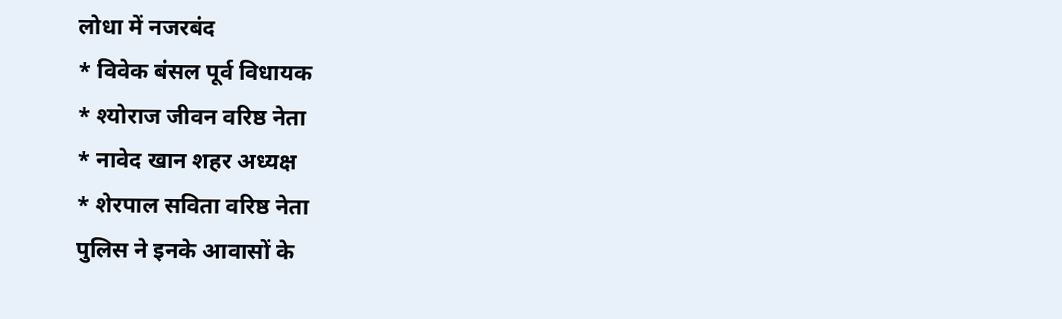लोधा में नजरबंद
* विवेक बंसल पूर्व विधायक
* श्योराज जीवन वरिष्ठ नेता
* नावेद खान शहर अध्यक्ष
* शेरपाल सविता वरिष्ठ नेता
पुलिस ने इनके आवासों के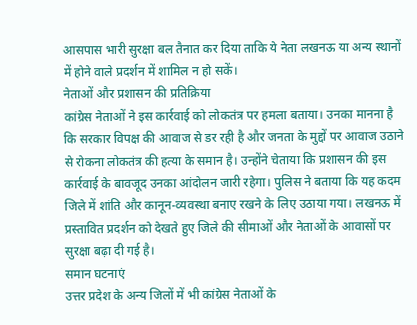आसपास भारी सुरक्षा बल तैनात कर दिया ताकि ये नेता लखनऊ या अन्य स्थानों में होने वाले प्रदर्शन में शामिल न हो सकें।
नेताओं और प्रशासन की प्रतिक्रिया
कांग्रेस नेताओं ने इस कार्रवाई को लोकतंत्र पर हमला बताया। उनका मानना है कि सरकार विपक्ष की आवाज से डर रही है और जनता के मुद्दों पर आवाज उठाने से रोकना लोकतंत्र की हत्या के समान है। उन्होंने चेताया कि प्रशासन की इस कार्रवाई के बावजूद उनका आंदोलन जारी रहेगा। पुलिस ने बताया कि यह कदम जिले में शांति और कानून-व्यवस्था बनाए रखने के लिए उठाया गया। लखनऊ में प्रस्तावित प्रदर्शन को देखते हुए जिले की सीमाओं और नेताओं के आवासों पर सुरक्षा बढ़ा दी गई है।
समान घटनाएं
उत्तर प्रदेश के अन्य जिलों में भी कांग्रेस नेताओं के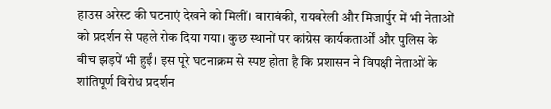हाउस अरेस्ट की घटनाएं देखने को मिलीं। बाराबंकी, रायबरेली और मिजार्पुर में भी नेताओं को प्रदर्शन से पहले रोक दिया गया। कुछ स्थानों पर कांग्रेस कार्यकतार्ओं और पुलिस के बीच झड़पें भी हुईं। इस पूरे घटनाक्रम से स्पष्ट होता है कि प्रशासन ने विपक्षी नेताओं के शांतिपूर्ण विरोध प्रदर्शन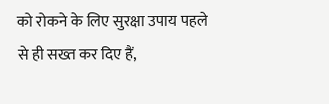को रोकने के लिए सुरक्षा उपाय पहले से ही सख्त कर दिए हैं,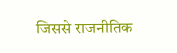जिससे राजनीतिक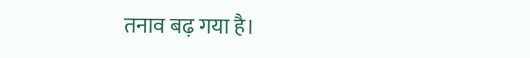तनाव बढ़ गया है।